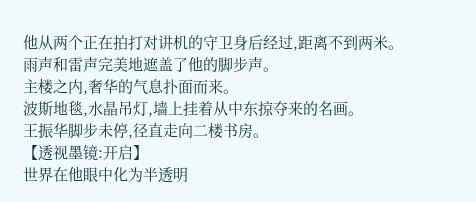他从两个正在拍打对讲机的守卫身后经过,距离不到两米。
雨声和雷声完美地遮盖了他的脚步声。
主楼之内,奢华的气息扑面而来。
波斯地毯,水晶吊灯,墙上挂着从中东掠夺来的名画。
王振华脚步未停,径直走向二楼书房。
【透视墨镜:开启】
世界在他眼中化为半透明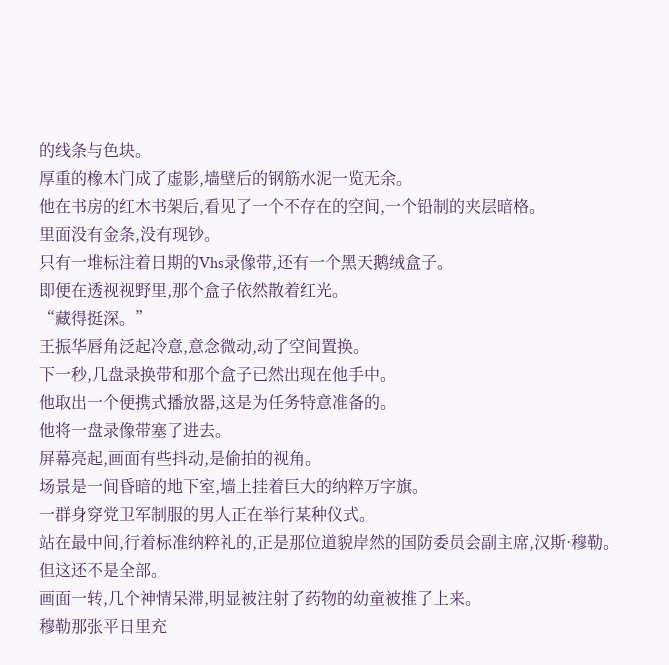的线条与色块。
厚重的橡木门成了虚影,墙壁后的钢筋水泥一览无余。
他在书房的红木书架后,看见了一个不存在的空间,一个铅制的夹层暗格。
里面没有金条,没有现钞。
只有一堆标注着日期的Vhs录像带,还有一个黑天鹅绒盒子。
即便在透视视野里,那个盒子依然散着红光。
“藏得挺深。”
王振华唇角泛起冷意,意念微动,动了空间置换。
下一秒,几盘录换带和那个盒子已然出现在他手中。
他取出一个便携式播放器,这是为任务特意准备的。
他将一盘录像带塞了进去。
屏幕亮起,画面有些抖动,是偷拍的视角。
场景是一间昏暗的地下室,墙上挂着巨大的纳粹万字旗。
一群身穿党卫军制服的男人正在举行某种仪式。
站在最中间,行着标准纳粹礼的,正是那位道貌岸然的国防委员会副主席,汉斯·穆勒。
但这还不是全部。
画面一转,几个神情呆滞,明显被注射了药物的幼童被推了上来。
穆勒那张平日里充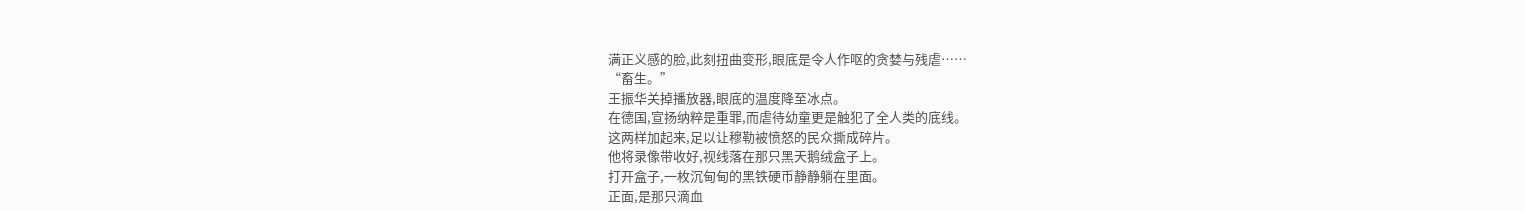满正义感的脸,此刻扭曲变形,眼底是令人作呕的贪婪与残虐……
“畜生。”
王振华关掉播放器,眼底的温度降至冰点。
在德国,宣扬纳粹是重罪,而虐待幼童更是触犯了全人类的底线。
这两样加起来,足以让穆勒被愤怒的民众撕成碎片。
他将录像带收好,视线落在那只黑天鹅绒盒子上。
打开盒子,一枚沉甸甸的黑铁硬币静静躺在里面。
正面,是那只滴血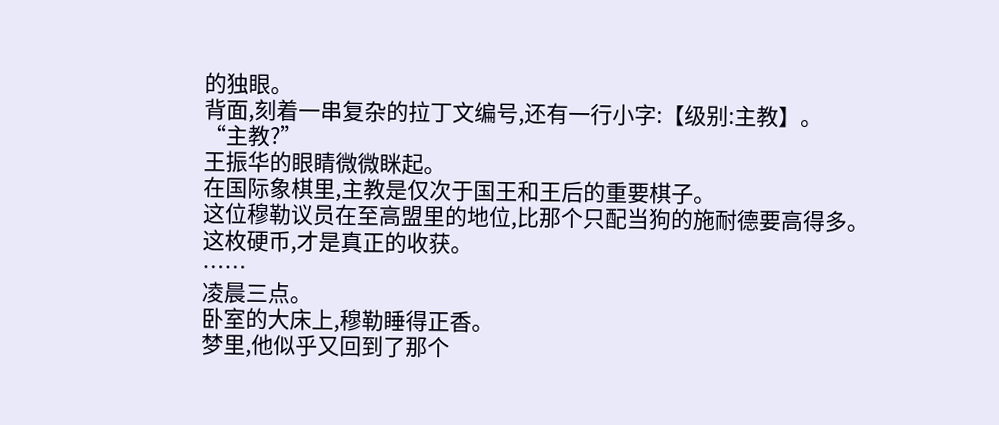的独眼。
背面,刻着一串复杂的拉丁文编号,还有一行小字:【级别:主教】。
“主教?”
王振华的眼睛微微眯起。
在国际象棋里,主教是仅次于国王和王后的重要棋子。
这位穆勒议员在至高盟里的地位,比那个只配当狗的施耐德要高得多。
这枚硬币,才是真正的收获。
……
凌晨三点。
卧室的大床上,穆勒睡得正香。
梦里,他似乎又回到了那个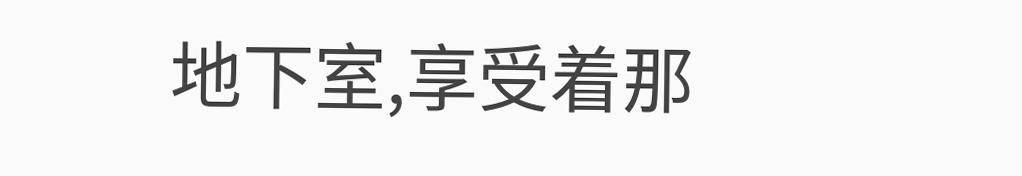地下室,享受着那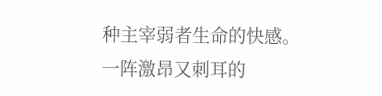种主宰弱者生命的快感。
一阵激昂又刺耳的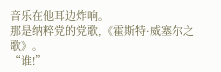音乐在他耳边炸响。
那是纳粹党的党歌,《霍斯特·威塞尔之歌》。
“谁!”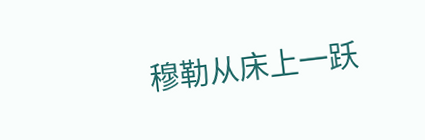穆勒从床上一跃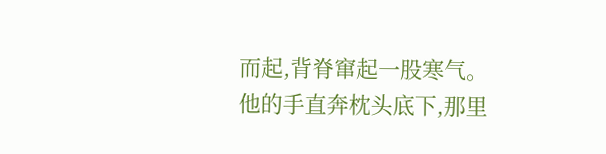而起,背脊窜起一股寒气。
他的手直奔枕头底下,那里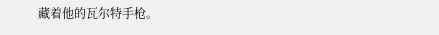藏着他的瓦尔特手枪。